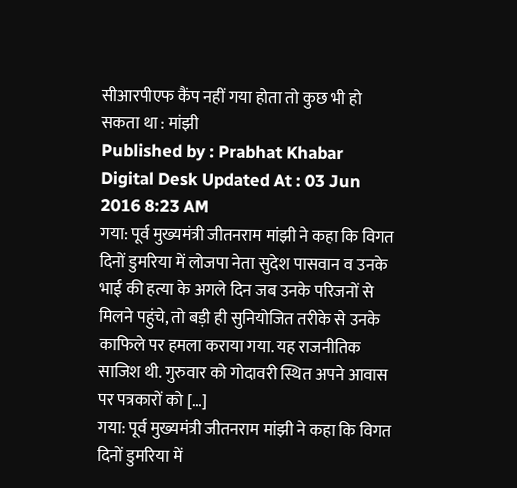सीआरपीएफ कैंप नहीं गया होता तो कुछ भी हो सकता था : मांझी
Published by : Prabhat Khabar Digital Desk Updated At : 03 Jun 2016 8:23 AM
गया: पूर्व मुख्यमंत्री जीतनराम मांझी ने कहा कि विगत दिनों डुमरिया में लोजपा नेता सुदेश पासवान व उनके भाई की हत्या के अगले दिन जब उनके परिजनों से मिलने पहुंचे, तो बड़ी ही सुनियोजित तरीके से उनके काफिले पर हमला कराया गया. यह राजनीतिक साजिश थी. गुरुवार को गोदावरी स्थित अपने आवास पर पत्रकारों को […]
गया: पूर्व मुख्यमंत्री जीतनराम मांझी ने कहा कि विगत दिनों डुमरिया में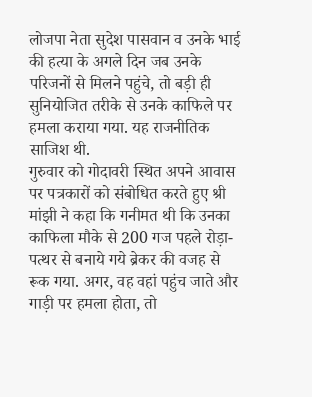लोजपा नेता सुदेश पासवान व उनके भाई की हत्या के अगले दिन जब उनके परिजनों से मिलने पहुंचे, तो बड़ी ही सुनियोजित तरीके से उनके काफिले पर हमला कराया गया. यह राजनीतिक साजिश थी.
गुरुवार को गोदावरी स्थित अपने आवास पर पत्रकारों को संबोधित करते हुए श्री मांझी ने कहा कि गनीमत थी कि उनका काफिला मौके से 200 गज पहले रोड़ा-पत्थर से बनाये गये ब्रेकर की वजह से रूक गया. अगर, वह वहां पहुंच जाते और गाड़ी पर हमला होता, तो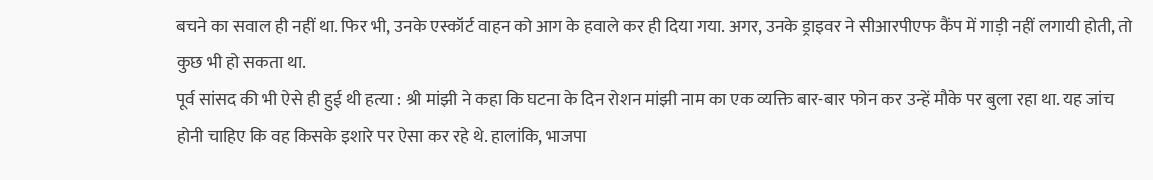बचने का सवाल ही नहीं था. फिर भी, उनके एस्कॉर्ट वाहन को आग के हवाले कर ही दिया गया. अगर, उनके ड्राइवर ने सीआरपीएफ कैंप में गाड़ी नहीं लगायी होती, तो कुछ भी हो सकता था.
पूर्व सांसद की भी ऐसे ही हुई थी हत्या : श्री मांझी ने कहा कि घटना के दिन रोशन मांझी नाम का एक व्यक्ति बार-बार फोन कर उन्हें मौके पर बुला रहा था. यह जांच होनी चाहिए कि वह किसके इशारे पर ऐसा कर रहे थे. हालांकि, भाजपा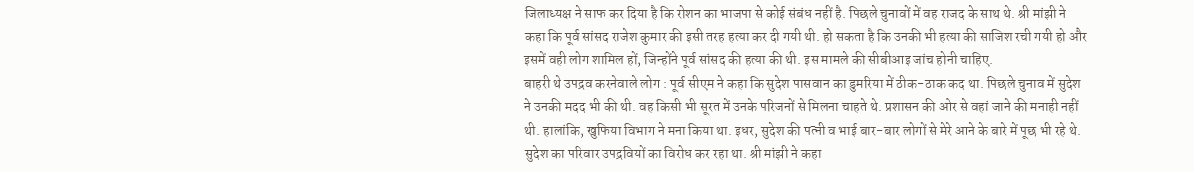जिलाध्यक्ष ने साफ कर दिया है कि रोशन का भाजपा से कोई संबंध नहीं है. पिछले चुनावों में वह राजद के साथ थे. श्री मांझी ने कहा कि पूर्व सांसद राजेश कुमार की इसी तरह हत्या कर दी गयी थी. हो सकता है कि उनकी भी हत्या की साजिश रची गयी हो और इसमें वही लोग शामिल हों, जिन्होंने पूर्व सांसद की हत्या की थी. इस मामले की सीबीआइ जांच होनी चाहिए.
बाहरी थे उपद्रव करनेवाले लोग : पूर्व सीएम ने कहा कि सुदेश पासवान का डुमरिया में ठीक-ठाक कद था. पिछले चुनाव में सुदेश ने उनकी मदद भी की थी. वह किसी भी सूरत में उनके परिजनों से मिलना चाहते थे. प्रशासन की ओर से वहां जाने की मनाही नहीं थी. हालांकि, खुफिया विभाग ने मना किया था. इधर, सुदेश की पत्नी व भाई बार-बार लोगों से मेरे आने के बारे में पूछ भी रहे थे. सुदेश का परिवार उपद्रवियों का विरोध कर रहा था. श्री मांझी ने कहा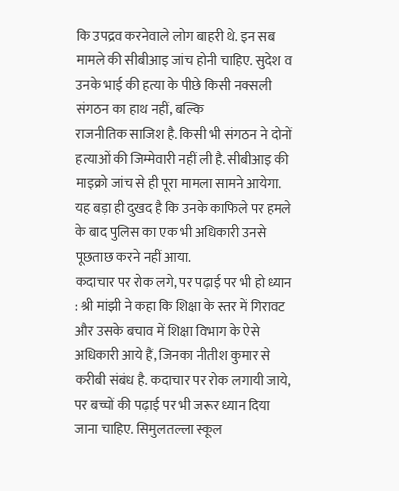कि उपद्रव करनेवाले लोग बाहरी थे. इन सब मामले की सीबीआइ जांच होनी चाहिए. सुदेश व उनके भाई की हत्या के पीछे किसी नक्सली संगठन का हाथ नहीं, बल्कि
राजनीतिक साजिश है. किसी भी संगठन ने दोनों हत्याओं की जिम्मेवारी नहीं ली है. सीबीआइ की माइक्रो जांच से ही पूरा मामला सामने आयेगा. यह बड़ा ही दुखद है कि उनके काफिले पर हमले के बाद पुलिस का एक भी अधिकारी उनसे पूछताछ करने नहीं आया.
कदाचार पर रोक लगे, पर पढ़ाई पर भी हो ध्यान : श्री मांझी ने कहा कि शिक्षा के स्तर में गिरावट और उसके बचाव में शिक्षा विभाग के ऐसे अधिकारी आये हैं, जिनका नीतीश कुमार से करीबी संबंध है. कदाचार पर रोक लगायी जाये, पर बच्चों की पढ़ाई पर भी जरूर ध्यान दिया जाना चाहिए. सिमुलतल्ला स्कूल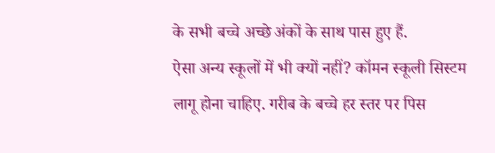के सभी बच्चे अच्छे अंकों के साथ पास हुए हैं.
ऐसा अन्य स्कूलों में भी क्यों नहीं? कॉमन स्कूली सिस्टम लागू होना चाहिए. गरीब के बच्चे हर स्तर पर पिस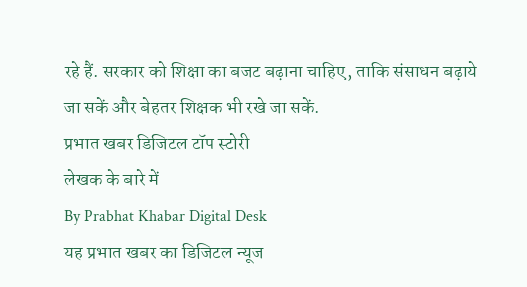रहे हैं. सरकार को शिक्षा का बजट बढ़ाना चाहिए, ताकि संसाधन बढ़ाये जा सकें और बेहतर शिक्षक भी रखे जा सकें.
प्रभात खबर डिजिटल टॉप स्टोरी
लेखक के बारे में
By Prabhat Khabar Digital Desk
यह प्रभात खबर का डिजिटल न्यूज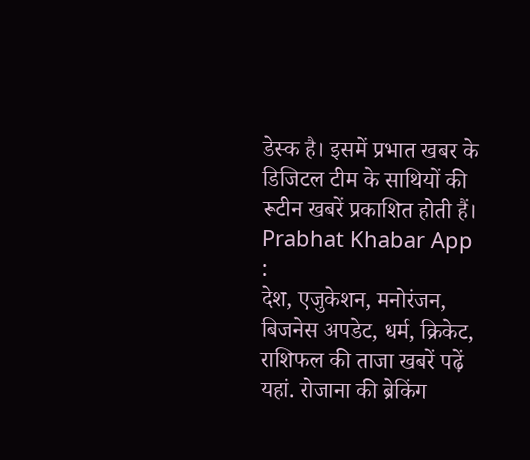डेस्क है। इसमें प्रभात खबर के डिजिटल टीम के साथियों की रूटीन खबरें प्रकाशित होती हैं।
Prabhat Khabar App :
देश, एजुकेशन, मनोरंजन, बिजनेस अपडेट, धर्म, क्रिकेट, राशिफल की ताजा खबरें पढ़ें यहां. रोजाना की ब्रेकिंग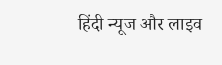हिंदी न्यूज और लाइव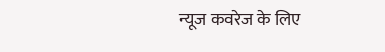न्यूज कवरेज के लिए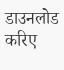डाउनलोड करिए